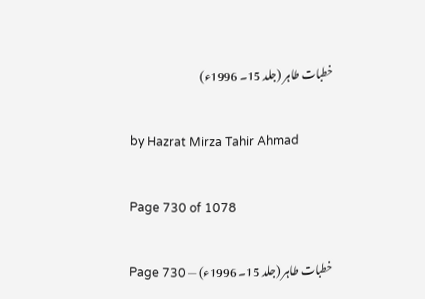خطبات طاہر (جلد 15۔ 1996ء)

by Hazrat Mirza Tahir Ahmad

Page 730 of 1078

خطبات طاہر (جلد 15۔ 1996ء) — Page 730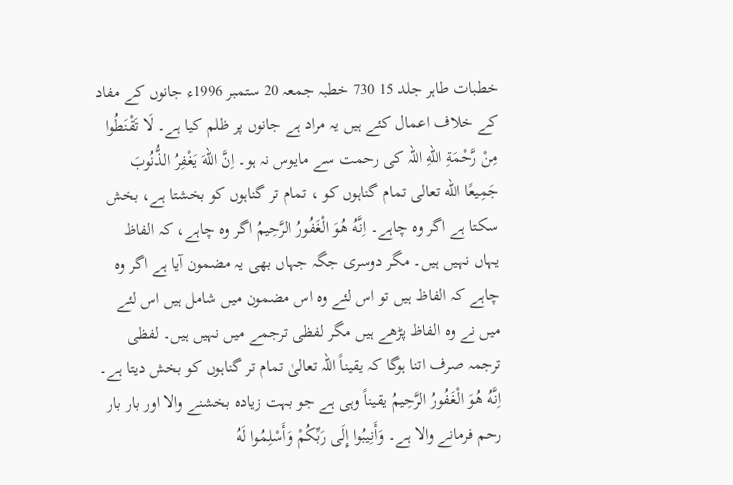خطبات طاہر جلد 15 730 خطبہ جمعہ 20 ستمبر 1996ء جانوں کے مفاد کے خلاف اعمال کئے ہیں یہ مراد ہے جانوں پر ظلم کیا ہے۔ لَا تَقْنَطُوا مِنْ رَّحْمَةِ اللهِ اللہ کی رحمت سے مایوس نہ ہو۔ اِنَّ اللهَ يَغْفِرُ الذُّنُوبَ جَمِيعًا الله تعالی تمام گناہوں کو ، تمام تر گناہوں کو بخشتا ہے، بخش سکتا ہے اگر وہ چاہے۔ اِنَّهُ هُوَ الْغَفُورُ الرَّحِيمُ اگر وہ چاہے، کہ الفاظ یہاں نہیں ہیں۔ مگر دوسری جگہ جہاں بھی یہ مضمون آیا ہے اگر وہ چاہے کہ الفاظ ہیں تو اس لئے وہ اس مضمون میں شامل ہیں اس لئے میں نے وہ الفاظ پڑھے ہیں مگر لفظی ترجمے میں نہیں ہیں۔ لفظی ترجمہ صرف اتنا ہوگا کہ یقیناً اللہ تعالیٰ تمام تر گناہوں کو بخش دیتا ہے۔ اِنَّهُ هُوَ الْغَفُورُ الرَّحِيمُ یقیناً وہی ہے جو بہت زیادہ بخشنے والا اور بار بار رحم فرمانے والا ہے۔ وَأَنِيبُوا إِلَى رَبِّكُمْ وَأَسْلِمُوا لَهُ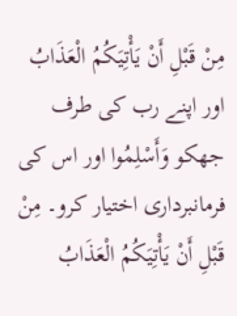مِنْ قَبْلِ أَنْ يَأْتِيَكُمُ الْعَذَابُ اور اپنے رب کی طرف جھکو وَأَسْلِمُوا اور اس کی فرمانبرداری اختیار کرو۔ مِنْ قَبْلِ أَنْ يَأْتِيَكُمُ الْعَذَابُ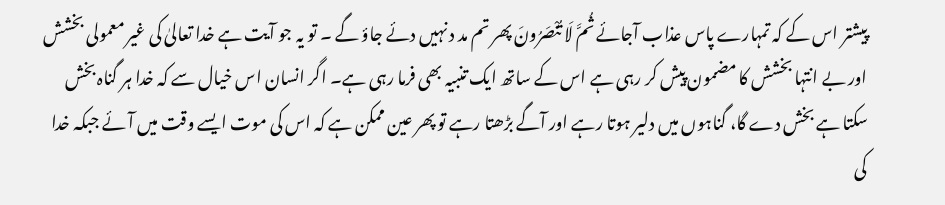پیشتر اس کے کہ تمہارے پاس عذاب آجائے ثُمَّ لَا تُنْصَرُونَ پھر تم مد د نہیں دئے جاؤ گے ۔ تو یہ جو آیت ہے خدا تعالیٰ کی غیر معمولی بخشش اور بے انتہا بخشش کا مضمون پیش کر رہی ہے اس کے ساتھ ایک تنبیہ بھی فرما رہی ہے۔ اگر انسان اس خیال سے کہ خدا ہر گناہ بخش سکتا ہے بخش دے گا، گناہوں میں دلیر ہوتا رہے اور آگے بڑھتا رہے تو پھر عین ممکن ہے کہ اس کی موت ایسے وقت میں آئے جبکہ خدا کی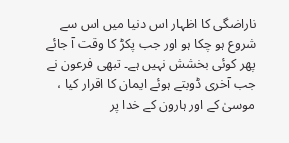ناراضگی کا اظہار اس دنیا میں اس سے شروع ہو چکا ہو اور جب پکڑ کا وقت آ جائے پھر کوئی بخشش نہیں ہے۔ تبھی فرعون نے جب آخری ڈوبتے ہوئے ایمان کا اقرار کیا ، موسیٰ کے اور ہارون کے خدا پر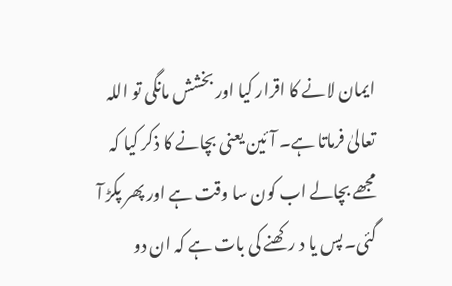ایمان لانے کا اقرار کیا اور بخشش مانگی تو اللہ تعالیٰ فرماتا ہے۔ آئین یعنی بچانے کا ذکر کیا کہ مجھے بچالے اب کون سا وقت ہے اور پھر پکڑ آ گئی۔ پس یا د رکھنے کی بات ہے کہ ان دو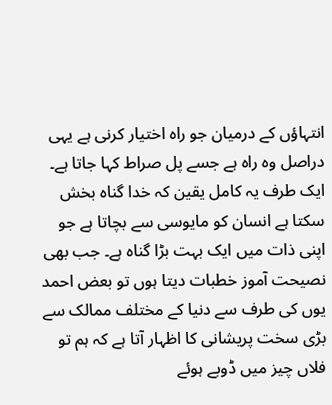انتہاؤں کے درمیان جو راہ اختیار کرنی ہے یہی دراصل وہ راہ ہے جسے پل صراط کہا جاتا ہے۔ ایک طرف یہ کامل یقین کہ خدا گناہ بخش سکتا ہے انسان کو مایوسی سے بچاتا ہے جو اپنی ذات میں ایک بہت بڑا گناہ ہے۔ جب بھی نصیحت آموز خطبات دیتا ہوں تو بعض احمد یوں کی طرف سے دنیا کے مختلف ممالک سے بڑی سخت پریشانی کا اظہار آتا ہے کہ ہم تو فلاں چیز میں ڈوبے ہوئے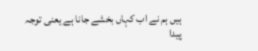ہیں ہم نے اب کہاں بخشے جانا ہے یعنی توجہ پیدا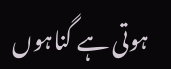ہوتی ہے گناہوں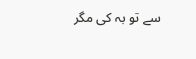سے تو بہ کی مگر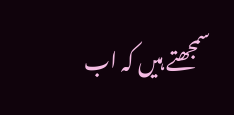سمجھتے ہیں کہ اب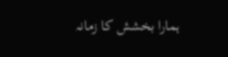ہمارا بخشش کا زمانہ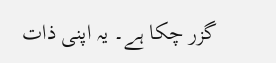گزر چکا ہے۔ یہ اپنی ذات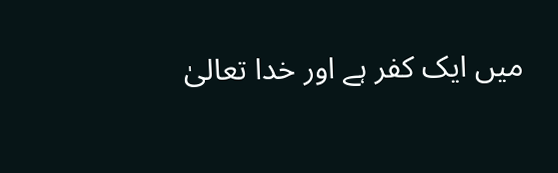میں ایک کفر ہے اور خدا تعالیٰ